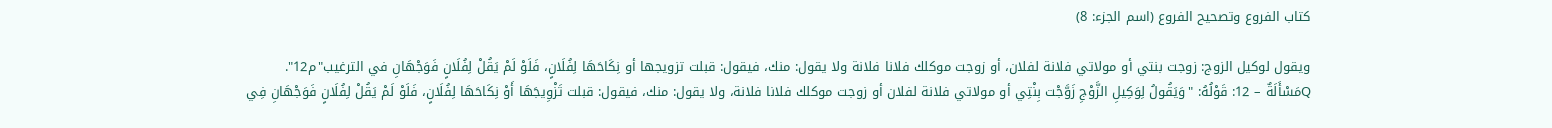كتاب الفروع وتصحيح الفروع (اسم الجزء: 8)

ويقول لوكيل الزوج: زوجت بنتي أو مولاتي فلانة لفلان، أو زوجت موكلك فلانا فلانة ولا يقول: منك، فيقول: قبلت تزويجها أو نِكَاحَهَا لِفُلَانٍ، فَلَوْ لَمْ يَقُلْ لِفُلَانٍ فَوَجْهَانِ في الترغيب"م12".
Qمَسْأَلَةٌ – 12: قَوْلُهُ: "وَيَقُولُ لِوَكِيلِ الزَّوْجِ زَوَّجْت بِنْتِي أو مولاتي فلانة لفلان أو زوجت موكلك فلانا فلانة، ولا يقول: منك، فيقول: قبلت تَزْوِيجَهَا أَوْ نِكَاحَهَا لِفُلَانٍ، فَلَوْ لَمْ يَقُلْ لِفُلَانٍ فَوَجْهَانِ فِي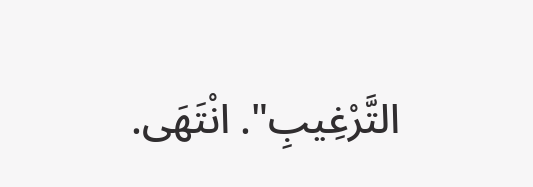التَّرْغِيبِ". انْتَهَى.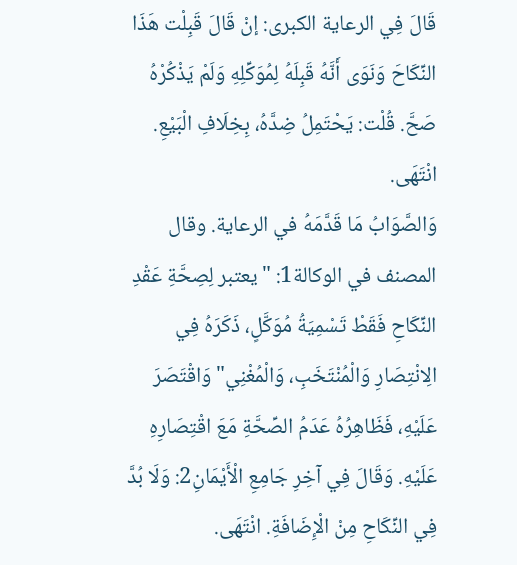قَالَ فِي الرعاية الكبرى: إنْ قَالَ قَبِلْت هَذَا النِّكَاحَ وَنَوَى أَنَّهُ قَبِلَهُ لِمُوَكِّلِهِ وَلَمْ يَذْكُرْهُ صَحَّ. قُلْت: يَحْتَمِلُ ضِدَّهُ، بِخِلَافِ الْبَيْعِ. انْتَهَى.
وَالصَّوَابُ مَا قَدَّمَهُ في الرعاية. وقال المصنف في الوكالة1: "يعتبر لِصِحَّةِ عَقْدِ النِّكَاحِ فَقَطْ تَسْمِيَةُ مُوَكَّلٍ، ذَكَرَهُ فِي الِانْتِصَارِ وَالْمُنْتَخَبِ، وَالْمُغْنِي"وَاقْتَصَرَ عَلَيْهِ، فَظَاهِرُهُ عَدَمُ الصِّحَّةِ مَعَ اقْتِصَارِهِ عَلَيْهِ. وَقَالَ فِي آخِرِ جَامِعِ الْأَيْمَانِ2: وَلَا بُدَّ فِي النِّكَاحِ مِنْ الْإِضَافَةِ. انْتَهَى.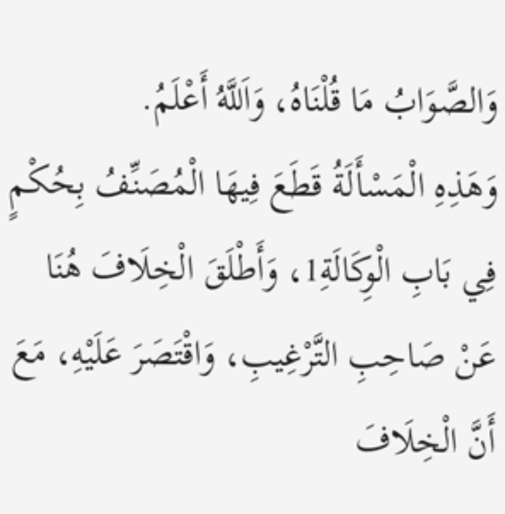وَالصَّوَابُ مَا قُلْنَاهُ، وَاَللَّهُ أَعْلَمُ.
وَهَذِهِ الْمَسْأَلَةُ قَطَعَ فِيهَا الْمُصَنِّفُ بِحُكْمٍ فِي بَابِ الْوِكَالَةِ1، وَأَطْلَقَ الْخِلَافَ هُنَا عَنْ صَاحِبِ التَّرْغِيبِ، وَاقْتَصَرَ عَلَيْهِ، مَعَ أَنَّ الْخِلَافَ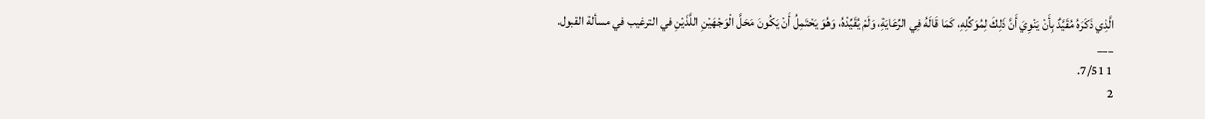الَّذِي ذَكَرَهُ مُقَيَّدٌ بِأَنْ يَنْوِيَ أَنَّ ذَلِكَ لِمُوَكِّلِهِ، كَمَا قَالَهُ فِي الرِّعَايَةِ، وَلَمْ يُقَيِّدْهُ، وَهُوَ يَحْتَمِلُ أَنْ يَكُونَ مَحَلَّ الْوَجْهَيْنِ اللَّذَيْنِ في الترغيب في مسألة القبول.
___
1 7/51.
2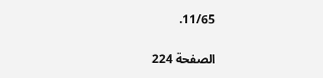11/65.

الصفحة 224